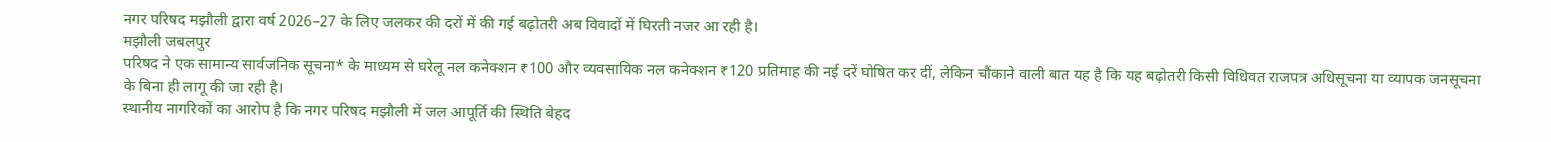नगर परिषद मझौली द्वारा वर्ष 2026–27 के लिए जलकर की दरों में की गई बढ़ोतरी अब विवादों में घिरती नजर आ रही है।
मझौली जबलपुर
परिषद ने एक सामान्य सार्वजनिक सूचना* के माध्यम से घरेलू नल कनेक्शन ₹100 और व्यवसायिक नल कनेक्शन ₹120 प्रतिमाह की नई दरें घोषित कर दीं, लेकिन चौंकाने वाली बात यह है कि यह बढ़ोतरी किसी विधिवत राजपत्र अधिसूचना या व्यापक जनसूचना के बिना ही लागू की जा रही है।
स्थानीय नागरिकों का आरोप है कि नगर परिषद मझौली में जल आपूर्ति की स्थिति बेहद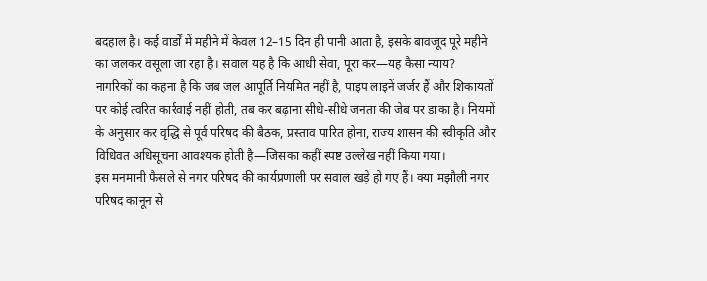बदहाल है। कई वार्डों में महीने में केवल 12–15 दिन ही पानी आता है, इसके बावजूद पूरे महीने का जलकर वसूला जा रहा है। सवाल यह है कि आधी सेवा, पूरा कर—यह कैसा न्याय?
नागरिकों का कहना है कि जब जल आपूर्ति नियमित नहीं है, पाइप लाइनें जर्जर हैं और शिकायतों पर कोई त्वरित कार्रवाई नहीं होती, तब कर बढ़ाना सीधे-सीधे जनता की जेब पर डाका है। नियमों के अनुसार कर वृद्धि से पूर्व परिषद की बैठक, प्रस्ताव पारित होना, राज्य शासन की स्वीकृति और विधिवत अधिसूचना आवश्यक होती है—जिसका कहीं स्पष्ट उल्लेख नहीं किया गया।
इस मनमानी फैसले से नगर परिषद की कार्यप्रणाली पर सवाल खड़े हो गए हैं। क्या मझौली नगर परिषद कानून से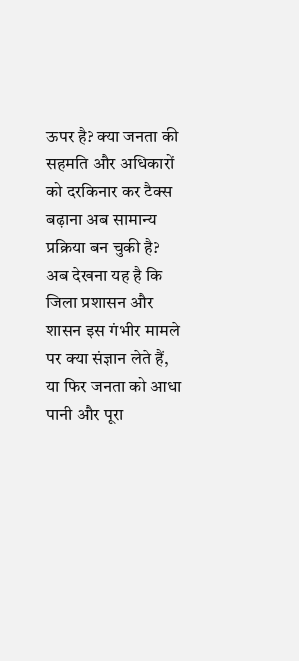ऊपर है? क्या जनता की सहमति और अधिकारों को दरकिनार कर टैक्स बढ़ाना अब सामान्य प्रक्रिया बन चुकी है?
अब देखना यह है कि जिला प्रशासन और शासन इस गंभीर मामले पर क्या संज्ञान लेते हैं, या फिर जनता को आधा पानी और पूरा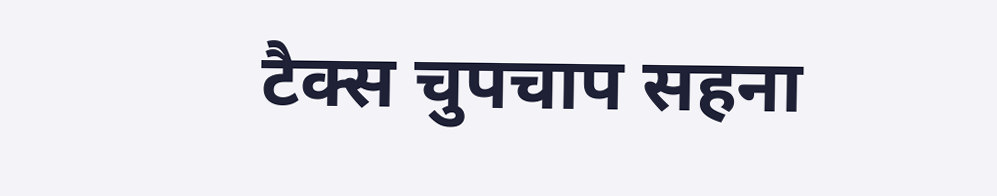टैक्स चुपचाप सहना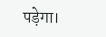पड़ेगा।